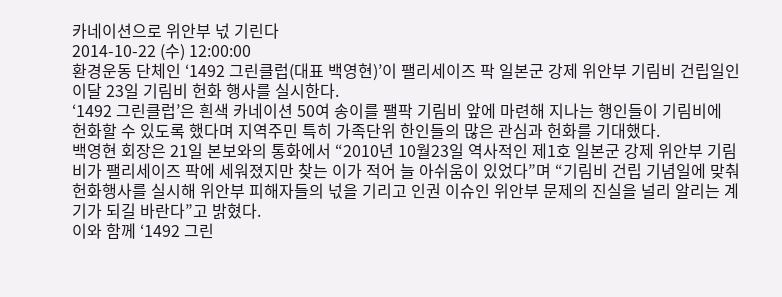카네이션으로 위안부 넋 기린다
2014-10-22 (수) 12:00:00
환경운동 단체인 ‘1492 그린클럽(대표 백영현)’이 팰리세이즈 팍 일본군 강제 위안부 기림비 건립일인 이달 23일 기림비 헌화 행사를 실시한다.
‘1492 그린클럽’은 흰색 카네이션 50여 송이를 팰팍 기림비 앞에 마련해 지나는 행인들이 기림비에 헌화할 수 있도록 했다며 지역주민 특히 가족단위 한인들의 많은 관심과 헌화를 기대했다.
백영현 회장은 21일 본보와의 통화에서 “2010년 10월23일 역사적인 제1호 일본군 강제 위안부 기림비가 팰리세이즈 팍에 세워졌지만 찾는 이가 적어 늘 아쉬움이 있었다”며 “기림비 건립 기념일에 맞춰 헌화행사를 실시해 위안부 피해자들의 넋을 기리고 인권 이슈인 위안부 문제의 진실을 널리 알리는 계기가 되길 바란다”고 밝혔다.
이와 함께 ‘1492 그린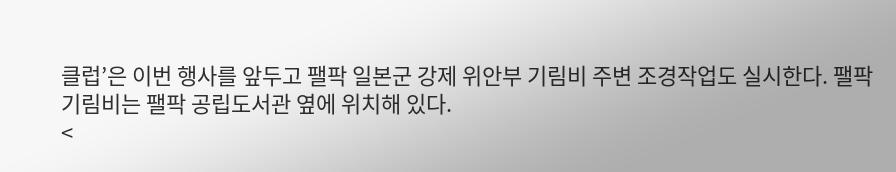클럽’은 이번 행사를 앞두고 팰팍 일본군 강제 위안부 기림비 주변 조경작업도 실시한다. 팰팍 기림비는 팰팍 공립도서관 옆에 위치해 있다.
<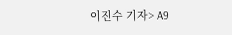이진수 기자> A9